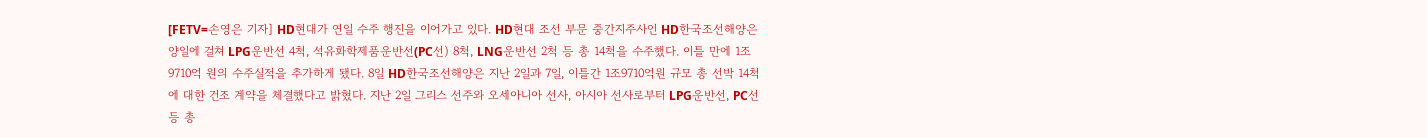[FETV=손영은 기자] HD현대가 연일 수주 행진을 이어가고 있다. HD현대 조선 부문 중간지주사인 HD한국조선해양은 양일에 걸쳐 LPG운반선 4척, 석유화학제품운반선(PC선) 8척, LNG운반선 2척 등 총 14척을 수주했다. 이틀 만에 1조9710억 원의 수주실적을 추가하게 됐다. 8일 HD한국조선해양은 지난 2일과 7일, 이틀간 1조9710억원 규모 총 선박 14척에 대한 건조 계약을 체결했다고 밝혔다. 지난 2일 그리스 선주와 오세아니아 선사, 아시아 선사로부터 LPG운반선, PC선 등 총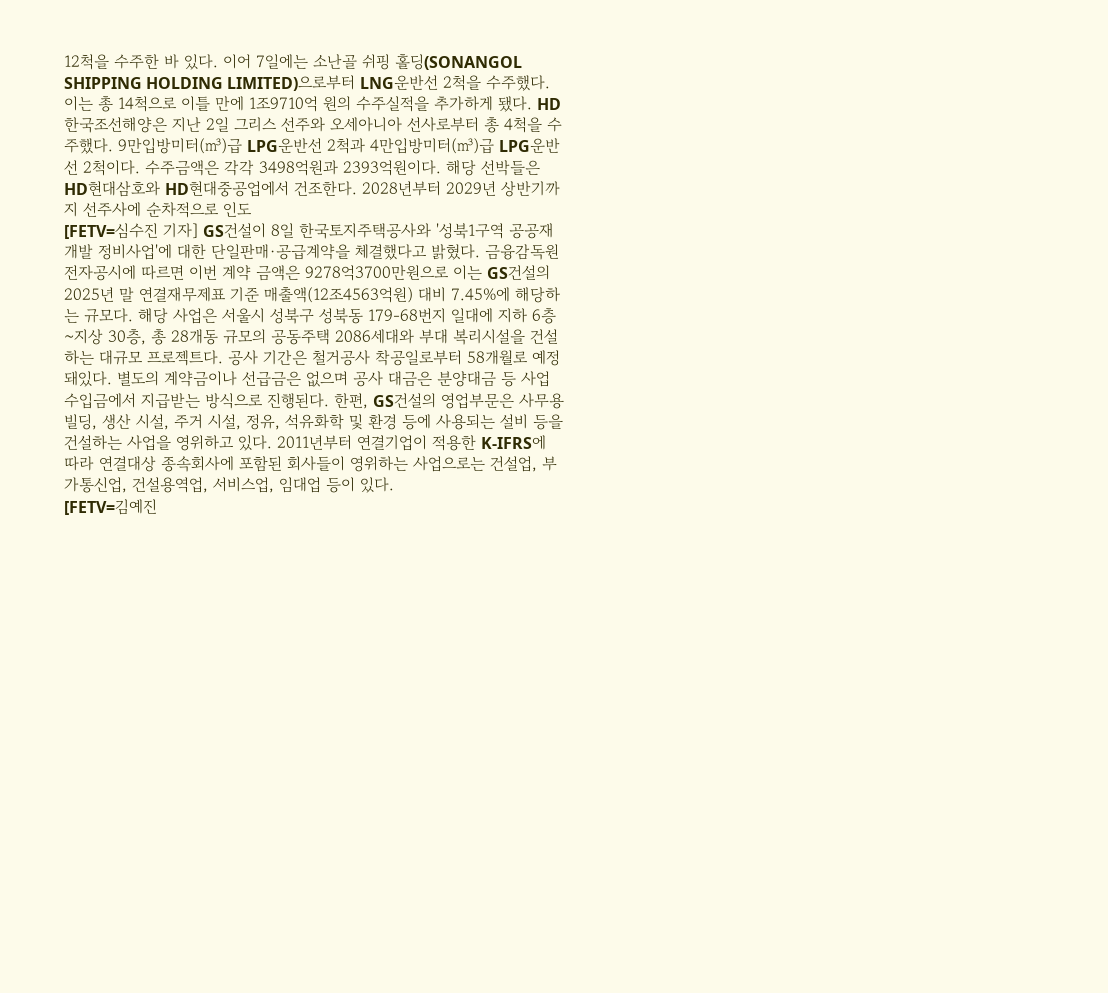12척을 수주한 바 있다. 이어 7일에는 소난골 쉬핑 홀딩(SONANGOL SHIPPING HOLDING LIMITED)으로부터 LNG운반선 2척을 수주했다. 이는 총 14척으로 이틀 만에 1조9710억 원의 수주실적을 추가하게 됐다. HD한국조선해양은 지난 2일 그리스 선주와 오세아니아 선사로부터 총 4척을 수주했다. 9만입방미터(㎥)급 LPG운반선 2척과 4만입방미터(㎥)급 LPG운반선 2척이다. 수주금액은 각각 3498억원과 2393억원이다. 해당 선박들은 HD현대삼호와 HD현대중공업에서 건조한다. 2028년부터 2029년 상반기까지 선주사에 순차적으로 인도
[FETV=심수진 기자] GS건설이 8일 한국토지주택공사와 '성북1구역 공공재개발 정비사업'에 대한 단일판매·공급계약을 체결했다고 밝혔다. 금융감독원 전자공시에 따르면 이번 계약 금액은 9278억3700만원으로 이는 GS건설의 2025년 말 연결재무제표 기준 매출액(12조4563억원) 대비 7.45%에 해당하는 규모다. 해당 사업은 서울시 성북구 성북동 179-68번지 일대에 지하 6층~지상 30층, 총 28개동 규모의 공동주택 2086세대와 부대 복리시설을 건설하는 대규모 프로젝트다. 공사 기간은 철거공사 착공일로부터 58개월로 예정돼있다. 별도의 계약금이나 선급금은 없으며 공사 대금은 분양대금 등 사업 수입금에서 지급받는 방식으로 진행된다. 한편, GS건설의 영업부문은 사무용 빌딩, 생산 시설, 주거 시설, 정유, 석유화학 및 환경 등에 사용되는 설비 등을 건설하는 사업을 영위하고 있다. 2011년부터 연결기업이 적용한 K-IFRS에 따라 연결대상 종속회사에 포함된 회사들이 영위하는 사업으로는 건설업, 부가통신업, 건설용역업, 서비스업, 임대업 등이 있다.
[FETV=김예진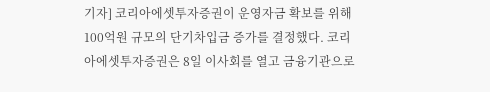기자] 코리아에셋투자증권이 운영자금 확보를 위해 100억원 규모의 단기차입금 증가를 결정했다. 코리아에셋투자증권은 8일 이사회를 열고 금융기관으로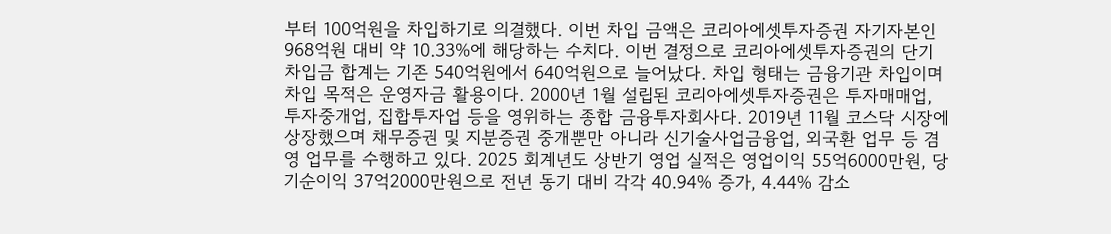부터 100억원을 차입하기로 의결했다. 이번 차입 금액은 코리아에셋투자증권 자기자본인 968억원 대비 약 10.33%에 해당하는 수치다. 이번 결정으로 코리아에셋투자증권의 단기차입금 합계는 기존 540억원에서 640억원으로 늘어났다. 차입 형태는 금융기관 차입이며 차입 목적은 운영자금 활용이다. 2000년 1월 설립된 코리아에셋투자증권은 투자매매업, 투자중개업, 집합투자업 등을 영위하는 종합 금융투자회사다. 2019년 11월 코스닥 시장에 상장했으며 채무증권 및 지분증권 중개뿐만 아니라 신기술사업금융업, 외국환 업무 등 겸영 업무를 수행하고 있다. 2025 회계년도 상반기 영업 실적은 영업이익 55억6000만원, 당기순이익 37억2000만원으로 전년 동기 대비 각각 40.94% 증가, 4.44% 감소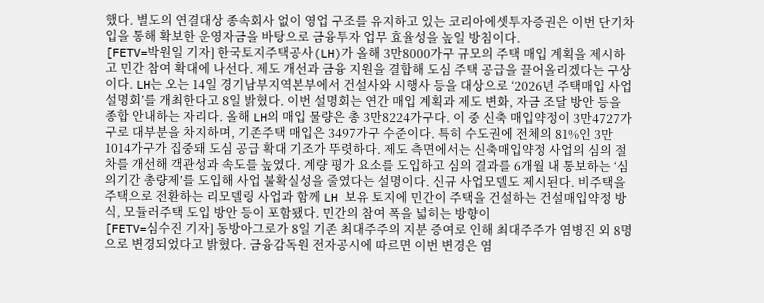했다. 별도의 연결대상 종속회사 없이 영업 구조를 유지하고 있는 코리아에셋투자증권은 이번 단기차입을 통해 확보한 운영자금을 바탕으로 금융투자 업무 효율성을 높일 방침이다.
[FETV=박원일 기자] 한국토지주택공사(LH)가 올해 3만8000가구 규모의 주택 매입 계획을 제시하고 민간 참여 확대에 나선다. 제도 개선과 금융 지원을 결합해 도심 주택 공급을 끌어올리겠다는 구상이다. LH는 오는 14일 경기남부지역본부에서 건설사와 시행사 등을 대상으로 ‘2026년 주택매입 사업설명회’를 개최한다고 8일 밝혔다. 이번 설명회는 연간 매입 계획과 제도 변화, 자금 조달 방안 등을 종합 안내하는 자리다. 올해 LH의 매입 물량은 총 3만8224가구다. 이 중 신축 매입약정이 3만4727가구로 대부분을 차지하며, 기존주택 매입은 3497가구 수준이다. 특히 수도권에 전체의 81%인 3만1014가구가 집중돼 도심 공급 확대 기조가 뚜렷하다. 제도 측면에서는 신축매입약정 사업의 심의 절차를 개선해 객관성과 속도를 높였다. 계량 평가 요소를 도입하고 심의 결과를 6개월 내 통보하는 ‘심의기간 총량제’를 도입해 사업 불확실성을 줄였다는 설명이다. 신규 사업모델도 제시된다. 비주택을 주택으로 전환하는 리모델링 사업과 함께 LH 보유 토지에 민간이 주택을 건설하는 건설매입약정 방식, 모듈러주택 도입 방안 등이 포함됐다. 민간의 참여 폭을 넓히는 방향이
[FETV=심수진 기자] 동방아그로가 8일 기존 최대주주의 지분 증여로 인해 최대주주가 염병진 외 8명으로 변경되었다고 밝혔다. 금융감독원 전자공시에 따르면 이번 변경은 염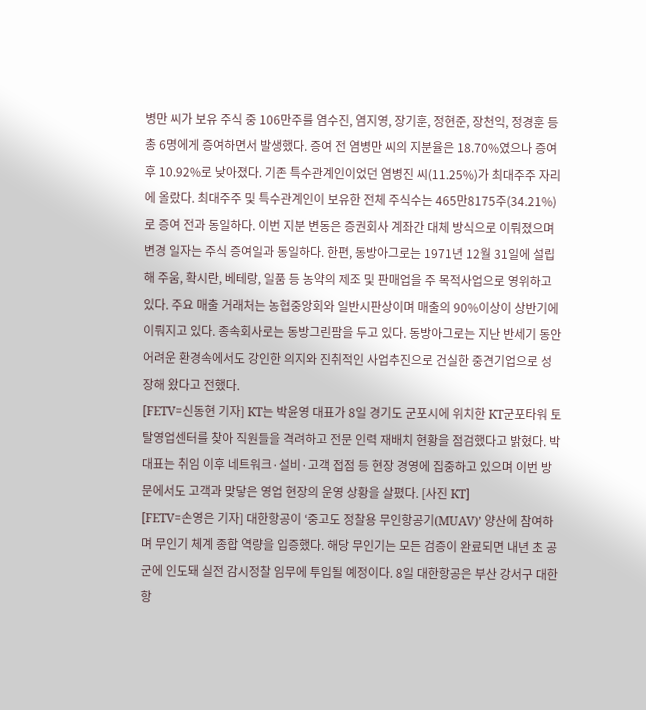병만 씨가 보유 주식 중 106만주를 염수진, 염지영, 장기훈, 정현준, 장천익, 정경훈 등 총 6명에게 증여하면서 발생했다. 증여 전 염병만 씨의 지분율은 18.70%였으나 증여 후 10.92%로 낮아졌다. 기존 특수관계인이었던 염병진 씨(11.25%)가 최대주주 자리에 올랐다. 최대주주 및 특수관계인이 보유한 전체 주식수는 465만8175주(34.21%)로 증여 전과 동일하다. 이번 지분 변동은 증권회사 계좌간 대체 방식으로 이뤄졌으며 변경 일자는 주식 증여일과 동일하다. 한편, 동방아그로는 1971년 12월 31일에 설립해 주움, 확시란, 베테랑, 일품 등 농약의 제조 및 판매업을 주 목적사업으로 영위하고 있다. 주요 매출 거래처는 농협중앙회와 일반시판상이며 매출의 90%이상이 상반기에 이뤄지고 있다. 종속회사로는 동방그린팜을 두고 있다. 동방아그로는 지난 반세기 동안 어려운 환경속에서도 강인한 의지와 진취적인 사업추진으로 건실한 중견기업으로 성장해 왔다고 전했다.
[FETV=신동현 기자] KT는 박윤영 대표가 8일 경기도 군포시에 위치한 KT군포타워 토탈영업센터를 찾아 직원들을 격려하고 전문 인력 재배치 현황을 점검했다고 밝혔다. 박 대표는 취임 이후 네트워크·설비·고객 접점 등 현장 경영에 집중하고 있으며 이번 방문에서도 고객과 맞닿은 영업 현장의 운영 상황을 살폈다. [사진 KT]
[FETV=손영은 기자] 대한항공이 ‘중고도 정찰용 무인항공기(MUAV)’ 양산에 참여하며 무인기 체계 종합 역량을 입증했다. 해당 무인기는 모든 검증이 완료되면 내년 초 공군에 인도돼 실전 감시정찰 임무에 투입될 예정이다. 8일 대한항공은 부산 강서구 대한항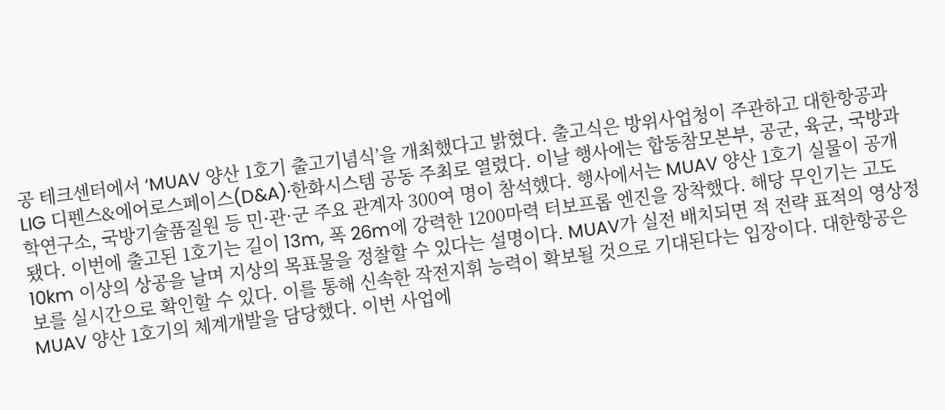공 테크센터에서 ‘MUAV 양산 1호기 출고기념식’을 개최했다고 밝혔다. 출고식은 방위사업청이 주관하고 대한항공과 LIG 디펜스&에어로스페이스(D&A)·한화시스템 공동 주최로 열렸다. 이날 행사에는 합동참모본부, 공군, 육군, 국방과학연구소, 국방기술품질원 등 민·관·군 주요 관계자 300여 명이 참석했다. 행사에서는 MUAV 양산 1호기 실물이 공개됐다. 이번에 출고된 1호기는 길이 13m, 폭 26m에 강력한 1200마력 터보프롭 엔진을 장착했다. 해당 무인기는 고도 10km 이상의 상공을 날며 지상의 목표물을 정찰할 수 있다는 설명이다. MUAV가 실전 배치되면 적 전략 표적의 영상정보를 실시간으로 확인할 수 있다. 이를 통해 신속한 작전지휘 능력이 확보될 것으로 기대된다는 입장이다. 대한항공은 MUAV 양산 1호기의 체계개발을 담당했다. 이번 사업에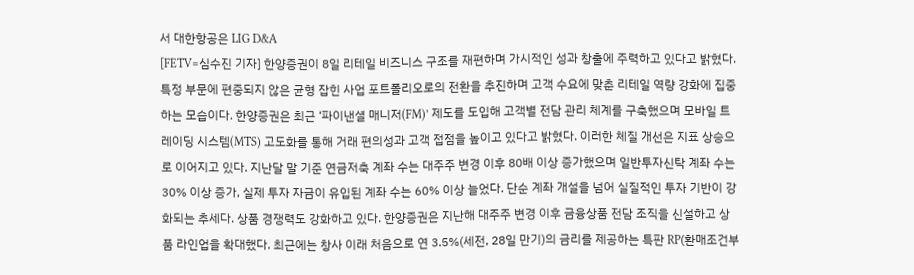서 대한항공은 LIG D&A
[FETV=심수진 기자] 한양증권이 8일 리테일 비즈니스 구조를 재편하며 가시적인 성과 창출에 주력하고 있다고 밝혔다. 특정 부문에 편중되지 않은 균형 잡힌 사업 포트폴리오로의 전환을 추진하며 고객 수요에 맞춘 리테일 역량 강화에 집중하는 모습이다. 한양증권은 최근 ‘파이낸셜 매니저(FM)’ 제도를 도입해 고객별 전담 관리 체계를 구축했으며 모바일 트레이딩 시스템(MTS) 고도화를 통해 거래 편의성과 고객 접점을 높이고 있다고 밝혔다. 이러한 체질 개선은 지표 상승으로 이어지고 있다. 지난달 말 기준 연금저축 계좌 수는 대주주 변경 이후 80배 이상 증가했으며 일반투자신탁 계좌 수는 30% 이상 증가, 실제 투자 자금이 유입된 계좌 수는 60% 이상 늘었다. 단순 계좌 개설을 넘어 실질적인 투자 기반이 강화되는 추세다. 상품 경쟁력도 강화하고 있다. 한양증권은 지난해 대주주 변경 이후 금융상품 전담 조직을 신설하고 상품 라인업을 확대했다. 최근에는 창사 이래 처음으로 연 3.5%(세전, 28일 만기)의 금리를 제공하는 특판 RP(환매조건부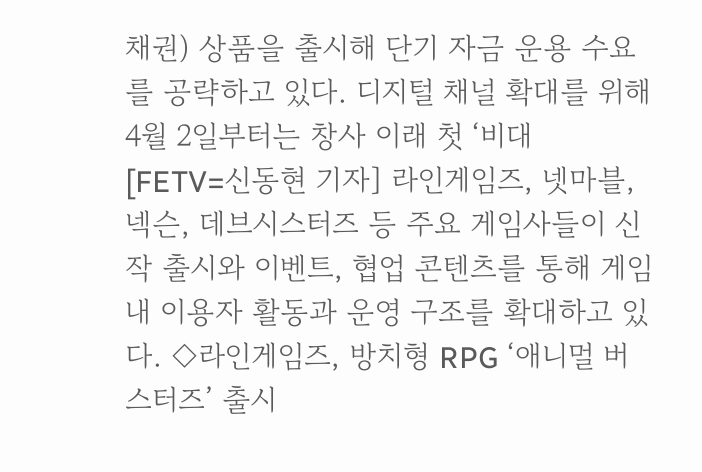채권) 상품을 출시해 단기 자금 운용 수요를 공략하고 있다. 디지털 채널 확대를 위해 4월 2일부터는 창사 이래 첫 ‘비대
[FETV=신동현 기자] 라인게임즈, 넷마블, 넥슨, 데브시스터즈 등 주요 게임사들이 신작 출시와 이벤트, 협업 콘텐츠를 통해 게임 내 이용자 활동과 운영 구조를 확대하고 있다. ◇라인게임즈, 방치형 RPG ‘애니멀 버스터즈’ 출시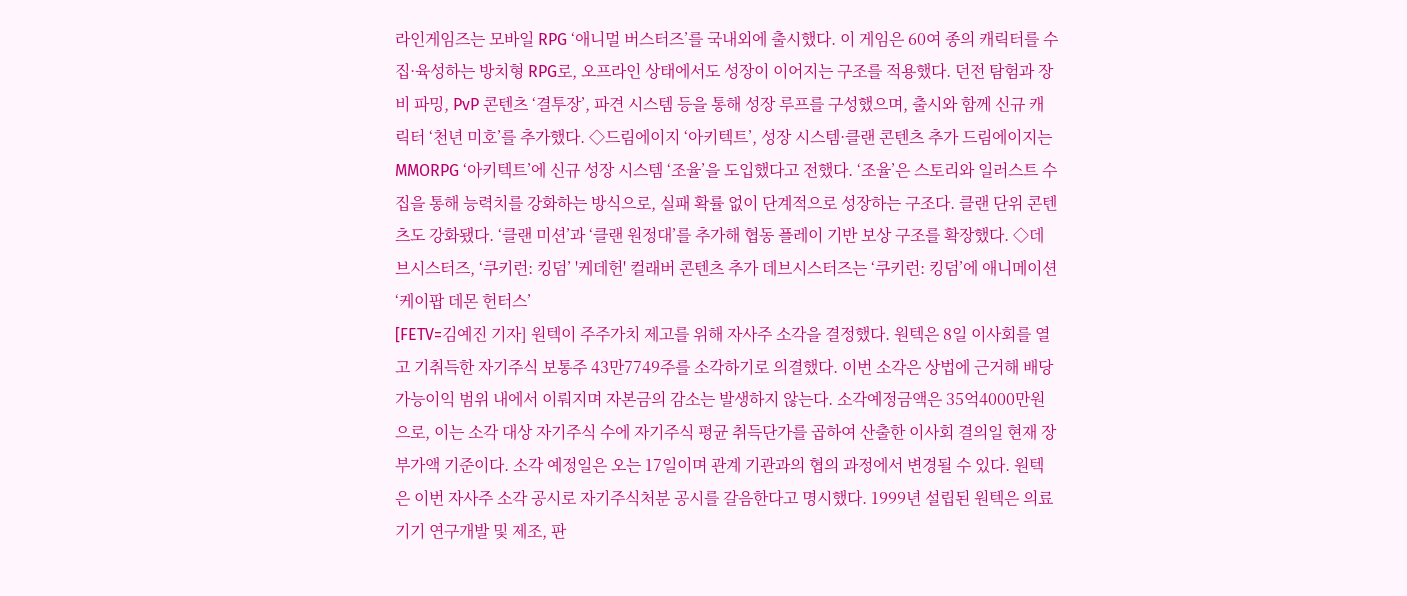라인게임즈는 모바일 RPG ‘애니멀 버스터즈’를 국내외에 출시했다. 이 게임은 60여 종의 캐릭터를 수집·육성하는 방치형 RPG로, 오프라인 상태에서도 성장이 이어지는 구조를 적용했다. 던전 탐험과 장비 파밍, PvP 콘텐츠 ‘결투장’, 파견 시스템 등을 통해 성장 루프를 구성했으며, 출시와 함께 신규 캐릭터 ‘천년 미호’를 추가했다. ◇드림에이지 ‘아키텍트’, 성장 시스템·클랜 콘텐츠 추가 드림에이지는 MMORPG ‘아키텍트’에 신규 성장 시스템 ‘조율’을 도입했다고 전했다. ‘조율’은 스토리와 일러스트 수집을 통해 능력치를 강화하는 방식으로, 실패 확률 없이 단계적으로 성장하는 구조다. 클랜 단위 콘텐츠도 강화됐다. ‘클랜 미션’과 ‘클랜 원정대’를 추가해 협동 플레이 기반 보상 구조를 확장했다. ◇데브시스터즈, ‘쿠키런: 킹덤’ '케데헌' 컬래버 콘텐츠 추가 데브시스터즈는 ‘쿠키런: 킹덤’에 애니메이션 ‘케이팝 데몬 헌터스’
[FETV=김예진 기자] 원텍이 주주가치 제고를 위해 자사주 소각을 결정했다. 원텍은 8일 이사회를 열고 기취득한 자기주식 보통주 43만7749주를 소각하기로 의결했다. 이번 소각은 상법에 근거해 배당가능이익 범위 내에서 이뤄지며 자본금의 감소는 발생하지 않는다. 소각예정금액은 35억4000만원으로, 이는 소각 대상 자기주식 수에 자기주식 평균 취득단가를 곱하여 산출한 이사회 결의일 현재 장부가액 기준이다. 소각 예정일은 오는 17일이며 관계 기관과의 협의 과정에서 변경될 수 있다. 원텍은 이번 자사주 소각 공시로 자기주식처분 공시를 갈음한다고 명시했다. 1999년 설립된 원텍은 의료기기 연구개발 및 제조, 판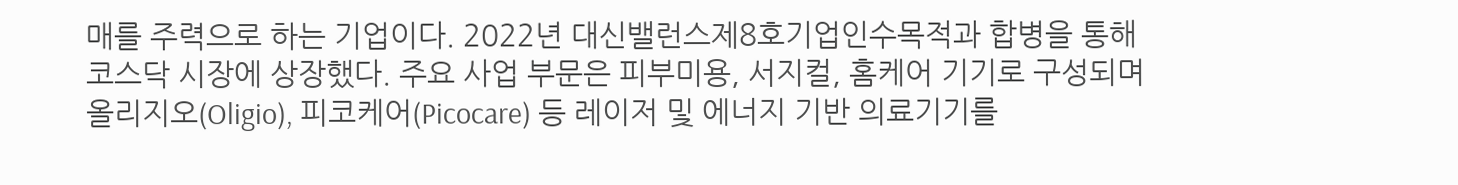매를 주력으로 하는 기업이다. 2022년 대신밸런스제8호기업인수목적과 합병을 통해 코스닥 시장에 상장했다. 주요 사업 부문은 피부미용, 서지컬, 홈케어 기기로 구성되며 올리지오(Oligio), 피코케어(Picocare) 등 레이저 및 에너지 기반 의료기기를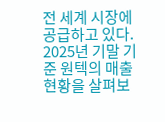전 세계 시장에 공급하고 있다. 2025년 기말 기준 원텍의 매출 현황을 살펴보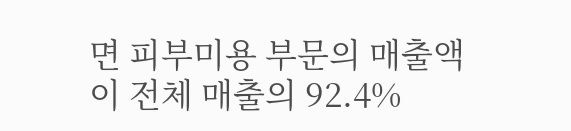면 피부미용 부문의 매출액이 전체 매출의 92.4%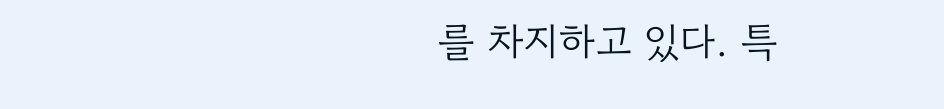를 차지하고 있다. 특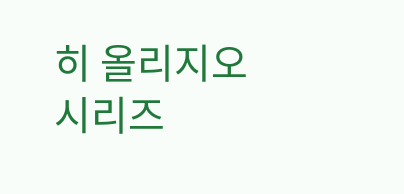히 올리지오 시리즈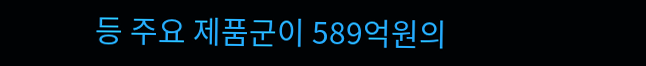등 주요 제품군이 589억원의